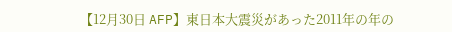【12月30日 AFP】東日本大震災があった2011年の年の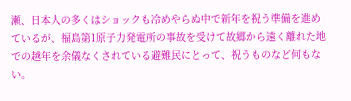瀬、日本人の多くはショックも冷めやらぬ中で新年を祝う準備を進めているが、福島第1原子力発電所の事故を受けて故郷から遠く離れた地での越年を余儀なくされている避難民にとって、祝うものなど何もない。